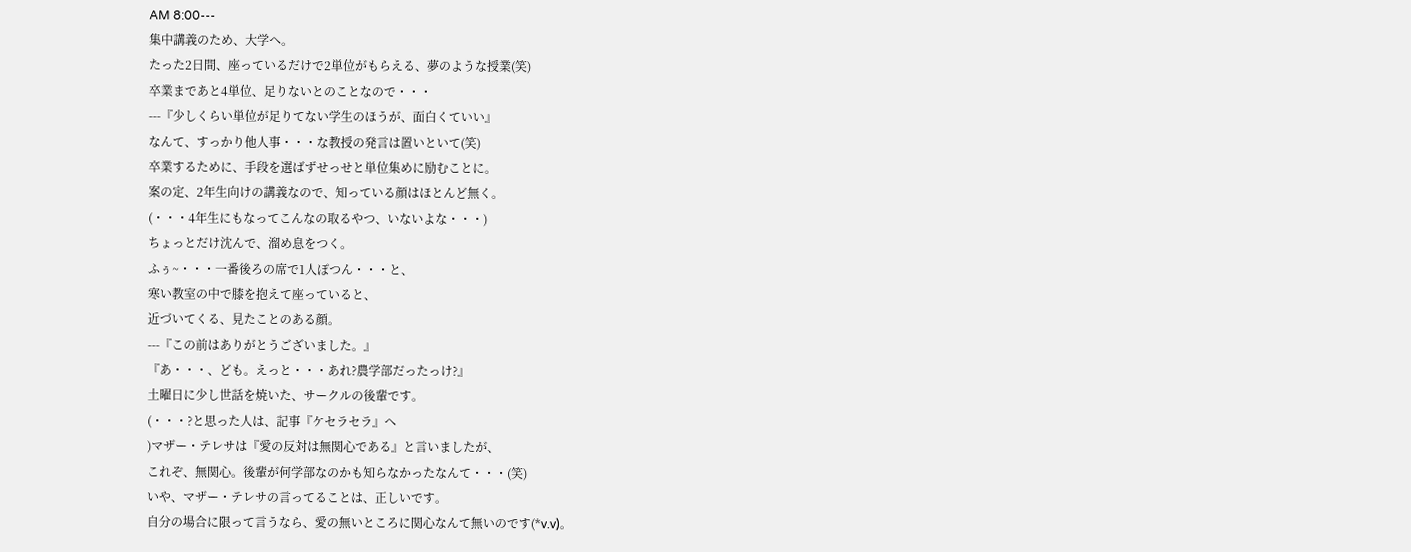AM 8:00---
集中講義のため、大学へ。
たった2日間、座っているだけで2単位がもらえる、夢のような授業(笑)
卒業まであと4単位、足りないとのことなので・・・
---『少しくらい単位が足りてない学生のほうが、面白くていい』
なんて、すっかり他人事・・・な教授の発言は置いといて(笑)
卒業するために、手段を選ばずせっせと単位集めに励むことに。
案の定、2年生向けの講義なので、知っている顔はほとんど無く。
(・・・4年生にもなってこんなの取るやつ、いないよな・・・)
ちょっとだけ沈んで、溜め息をつく。
ふぅ~・・・一番後ろの席で1人ぽつん・・・と、
寒い教室の中で膝を抱えて座っていると、
近づいてくる、見たことのある顔。
---『この前はありがとうございました。』
『あ・・・、ども。えっと・・・あれ?農学部だったっけ?』
土曜日に少し世話を焼いた、サークルの後輩です。
(・・・?と思った人は、記事『ケセラセラ』へ
)マザー・テレサは『愛の反対は無関心である』と言いましたが、
これぞ、無関心。後輩が何学部なのかも知らなかったなんて・・・(笑)
いや、マザー・テレサの言ってることは、正しいです。
自分の場合に限って言うなら、愛の無いところに関心なんて無いのです(*v.v)。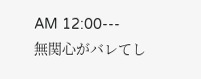AM 12:00---
無関心がバレてし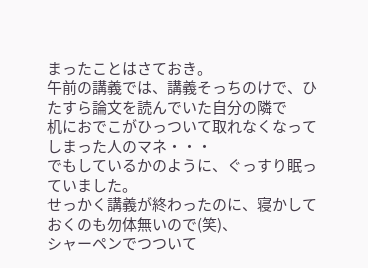まったことはさておき。
午前の講義では、講義そっちのけで、ひたすら論文を読んでいた自分の隣で
机におでこがひっついて取れなくなってしまった人のマネ・・・
でもしているかのように、ぐっすり眠っていました。
せっかく講義が終わったのに、寝かしておくのも勿体無いので(笑)、
シャーペンでつついて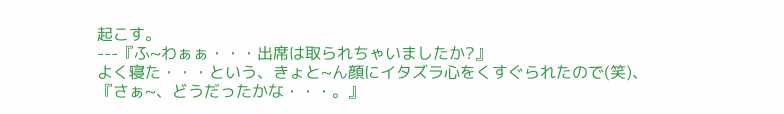起こす。
---『ふ~わぁぁ・・・出席は取られちゃいましたか?』
よく寝た・・・という、きょと~ん顔にイタズラ心をくすぐられたので(笑)、
『さぁ~、どうだったかな・・・。』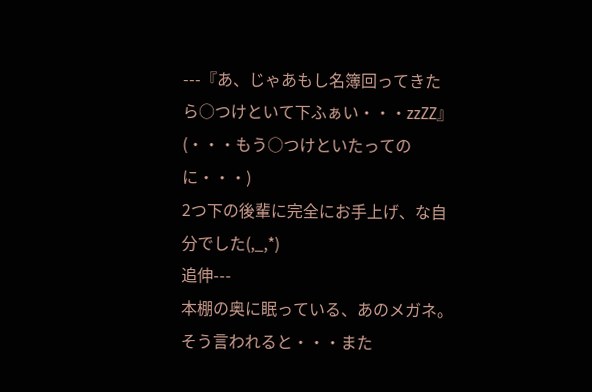---『あ、じゃあもし名簿回ってきたら○つけといて下ふぁい・・・zzZZ』
(・・・もう○つけといたってのに・・・)
2つ下の後輩に完全にお手上げ、な自分でした(,_,*)
追伸---
本棚の奥に眠っている、あのメガネ。
そう言われると・・・また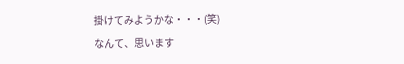掛けてみようかな・・・(笑)
なんて、思います